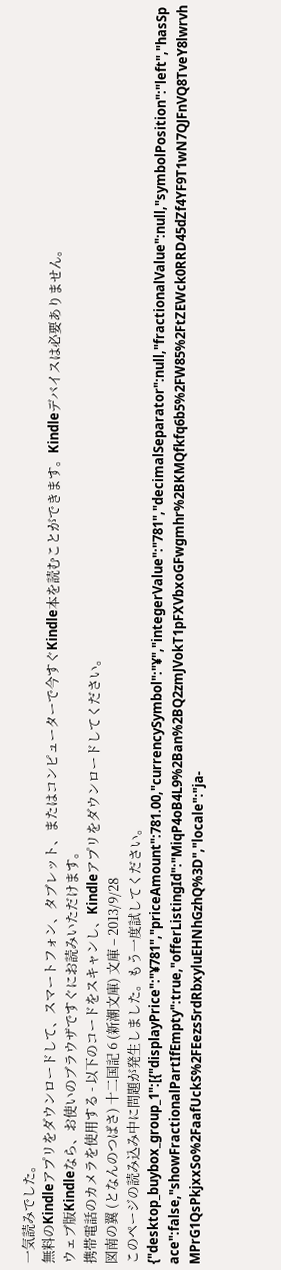一気読みでした。
無料のKindleアプリをダウンロードして、スマートフォン、タブレット、またはコンピューターで今すぐKindle本を読むことができます。Kindleデバイスは必要ありません。
ウェブ版Kindleなら、お使いのブラウザですぐにお読みいただけます。
携帯電話のカメラを使用する - 以下のコードをスキャンし、Kindleアプリをダウンロードしてください。
図南の翼 (となんのつばさ) 十二国記 6 (新潮文庫) 文庫 – 2013/9/28
このページの読み込み中に問題が発生しました。もう一度試してください。
{"desktop_buybox_group_1":[{"displayPrice":"¥781","priceAmount":781.00,"currencySymbol":"¥","integerValue":"781","decimalSeparator":null,"fractionalValue":null,"symbolPosition":"left","hasSpace":false,"showFractionalPartIfEmpty":true,"offerListingId":"MiqP4oB4L9%2Ban%2BQ2zmJVokT1pFXVbxoGFwgmhr%2BKMQfkfq6b5%2FW85%2FtZEWck0RRD45dZf4YF9T1wN7QJFnVQ8TveY8lwrvhMPrG1QsPkjxxSo%2FaafUckS%2FEezs5rdRbxyluEHNhGzhQ%3D","locale":"ja-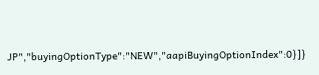JP","buyingOptionType":"NEW","aapiBuyingOptionIndex":0}]}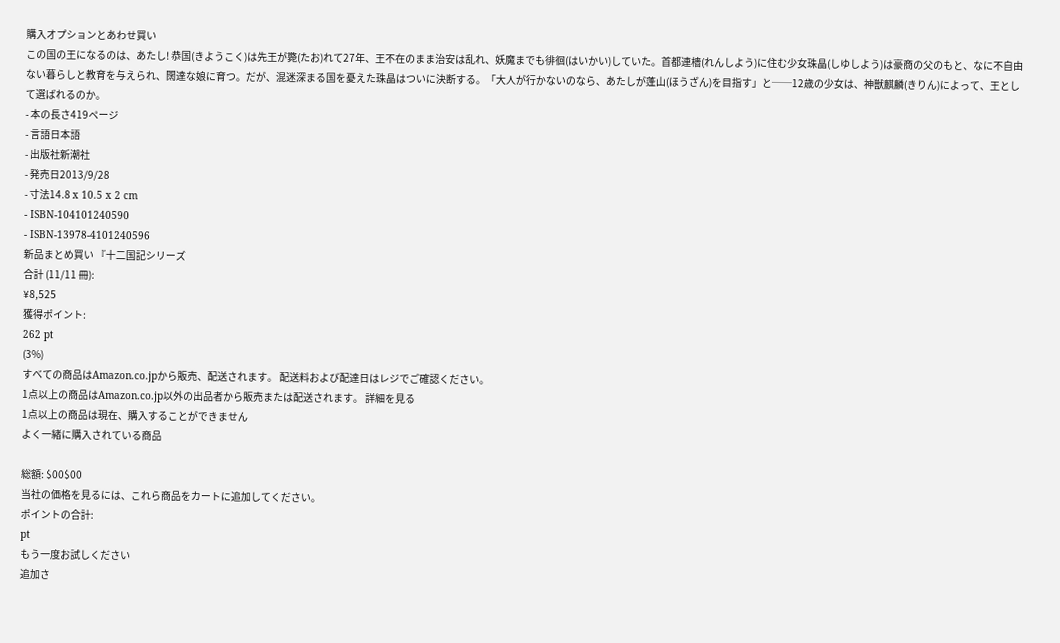購入オプションとあわせ買い
この国の王になるのは、あたし! 恭国(きようこく)は先王が斃(たお)れて27年、王不在のまま治安は乱れ、妖魔までも徘徊(はいかい)していた。首都連檣(れんしよう)に住む少女珠晶(しゆしよう)は豪商の父のもと、なに不自由ない暮らしと教育を与えられ、闊達な娘に育つ。だが、混迷深まる国を憂えた珠晶はついに決断する。「大人が行かないのなら、あたしが蓬山(ほうざん)を目指す」と──12歳の少女は、神獣麒麟(きりん)によって、王として選ばれるのか。
- 本の長さ419ページ
- 言語日本語
- 出版社新潮社
- 発売日2013/9/28
- 寸法14.8 x 10.5 x 2 cm
- ISBN-104101240590
- ISBN-13978-4101240596
新品まとめ買い 『十二国記シリーズ
合計 (11/11 冊):
¥8,525
獲得ポイント:
262 pt
(3%)
すべての商品はAmazon.co.jpから販売、配送されます。 配送料および配達日はレジでご確認ください。
1点以上の商品はAmazon.co.jp以外の出品者から販売または配送されます。 詳細を見る
1点以上の商品は現在、購入することができません
よく一緒に購入されている商品

総額: $00$00
当社の価格を見るには、これら商品をカートに追加してください。
ポイントの合計:
pt
もう一度お試しください
追加さ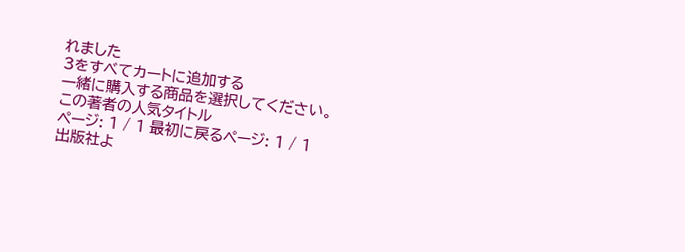れました
3をすべてカートに追加する
一緒に購入する商品を選択してください。
この著者の人気タイトル
ページ: 1 / 1 最初に戻るページ: 1 / 1
出版社よ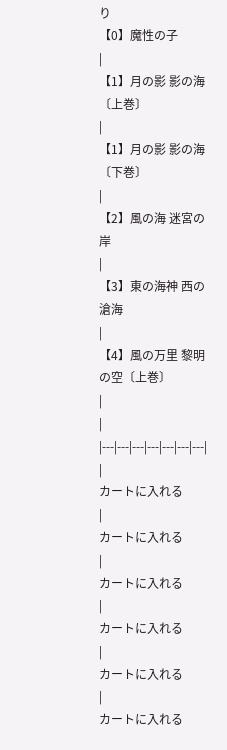り
【0】魔性の子
|
【1】月の影 影の海〔上巻〕
|
【1】月の影 影の海〔下巻〕
|
【2】風の海 迷宮の岸
|
【3】東の海神 西の滄海
|
【4】風の万里 黎明の空〔上巻〕
|
|
|---|---|---|---|---|---|---|
|
カートに入れる
|
カートに入れる
|
カートに入れる
|
カートに入れる
|
カートに入れる
|
カートに入れる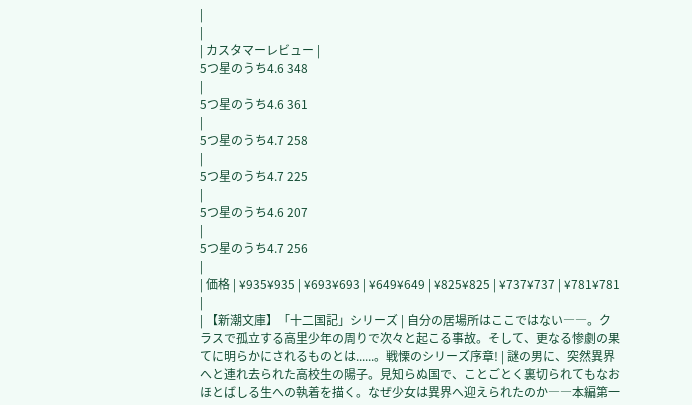|
|
| カスタマーレビュー |
5つ星のうち4.6 348
|
5つ星のうち4.6 361
|
5つ星のうち4.7 258
|
5つ星のうち4.7 225
|
5つ星のうち4.6 207
|
5つ星のうち4.7 256
|
| 価格 | ¥935¥935 | ¥693¥693 | ¥649¥649 | ¥825¥825 | ¥737¥737 | ¥781¥781 |
| 【新潮文庫】「十二国記」シリーズ | 自分の居場所はここではない――。クラスで孤立する高里少年の周りで次々と起こる事故。そして、更なる惨劇の果てに明らかにされるものとは......。戦慄のシリーズ序章! | 謎の男に、突然異界へと連れ去られた高校生の陽子。見知らぬ国で、ことごとく裏切られてもなおほとばしる生への執着を描く。なぜ少女は異界へ迎えられたのか――本編第一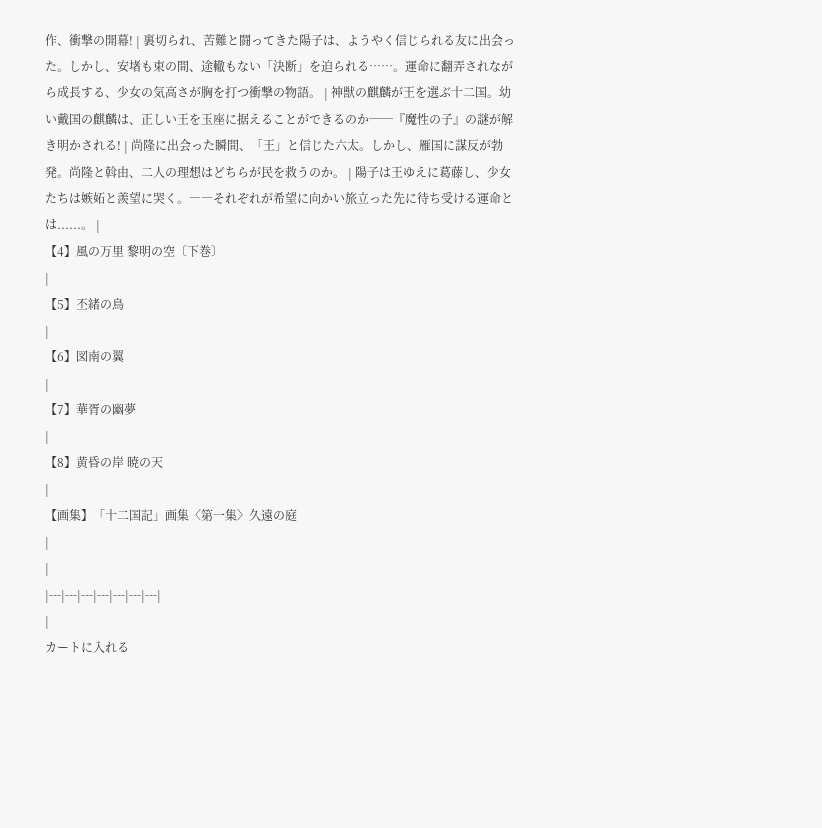作、衝撃の開幕! | 裏切られ、苦難と闘ってきた陽子は、ようやく信じられる友に出会った。しかし、安堵も束の間、途轍もない「決断」を迫られる……。運命に翻弄されながら成長する、少女の気高さが胸を打つ衝撃の物語。 | 神獣の麒麟が王を選ぶ十二国。幼い戴国の麒麟は、正しい王を玉座に据えることができるのか──『魔性の子』の謎が解き明かされる! | 尚隆に出会った瞬間、「王」と信じた六太。しかし、雁国に謀反が勃発。尚隆と斡由、二人の理想はどちらが民を救うのか。 | 陽子は王ゆえに葛藤し、少女たちは嫉妬と羨望に哭く。――それぞれが希望に向かい旅立った先に待ち受ける運命とは......。 |
【4】風の万里 黎明の空〔下巻〕
|
【5】丕緒の鳥
|
【6】図南の翼
|
【7】華胥の幽夢
|
【8】黄昏の岸 暁の天
|
【画集】「十二国記」画集〈第一集〉久遠の庭
|
|
|---|---|---|---|---|---|---|
|
カートに入れる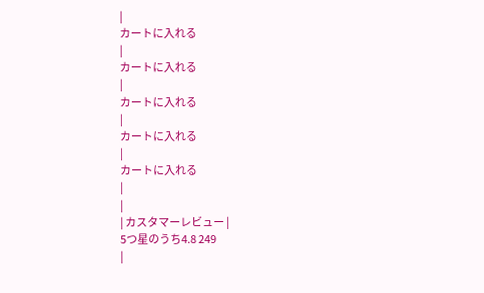|
カートに入れる
|
カートに入れる
|
カートに入れる
|
カートに入れる
|
カートに入れる
|
|
| カスタマーレビュー |
5つ星のうち4.8 249
|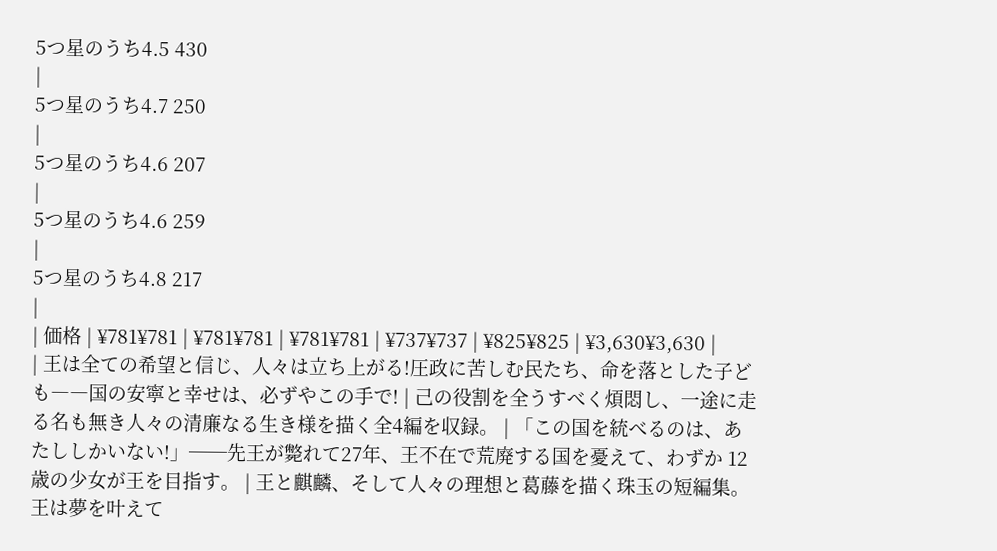5つ星のうち4.5 430
|
5つ星のうち4.7 250
|
5つ星のうち4.6 207
|
5つ星のうち4.6 259
|
5つ星のうち4.8 217
|
| 価格 | ¥781¥781 | ¥781¥781 | ¥781¥781 | ¥737¥737 | ¥825¥825 | ¥3,630¥3,630 |
| 王は全ての希望と信じ、人々は立ち上がる!圧政に苦しむ民たち、命を落とした子ども――国の安寧と幸せは、必ずやこの手で! | 己の役割を全うすべく煩悶し、一途に走る名も無き人々の清廉なる生き様を描く全4編を収録。 | 「この国を統べるのは、あたししかいない!」──先王が斃れて27年、王不在で荒廃する国を憂えて、わずか 12 歳の少女が王を目指す。 | 王と麒麟、そして人々の理想と葛藤を描く珠玉の短編集。王は夢を叶えて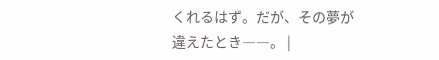くれるはず。だが、その夢が違えたとき――。 |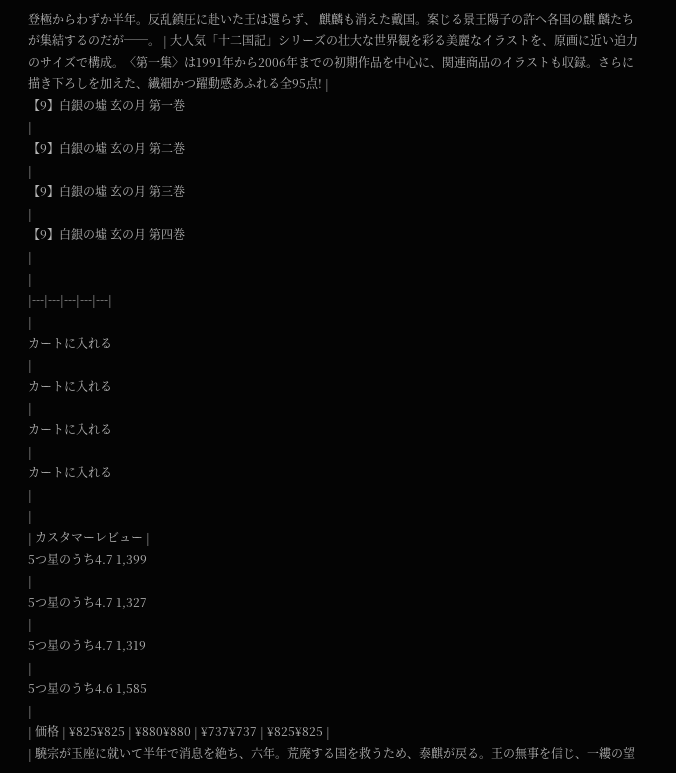登極からわずか半年。反乱鎮圧に赴いた王は還らず、 麒麟も消えた戴国。案じる景王陽子の許へ各国の麒 麟たちが集結するのだが──。 | 大人気「十二国記」シリーズの壮大な世界観を彩る美麗なイラストを、原画に近い迫力のサイズで構成。〈第一集〉は1991年から2006年までの初期作品を中心に、関連商品のイラストも収録。さらに描き下ろしを加えた、繊細かつ躍動感あふれる全95点! |
【9】白銀の墟 玄の月 第一巻
|
【9】白銀の墟 玄の月 第二巻
|
【9】白銀の墟 玄の月 第三巻
|
【9】白銀の墟 玄の月 第四巻
|
|
|---|---|---|---|---|
|
カートに入れる
|
カートに入れる
|
カートに入れる
|
カートに入れる
|
|
| カスタマーレビュー |
5つ星のうち4.7 1,399
|
5つ星のうち4.7 1,327
|
5つ星のうち4.7 1,319
|
5つ星のうち4.6 1,585
|
| 価格 | ¥825¥825 | ¥880¥880 | ¥737¥737 | ¥825¥825 |
| 驍宗が玉座に就いて半年で消息を絶ち、六年。荒廃する国を救うため、泰麒が戻る。王の無事を信じ、一縷の望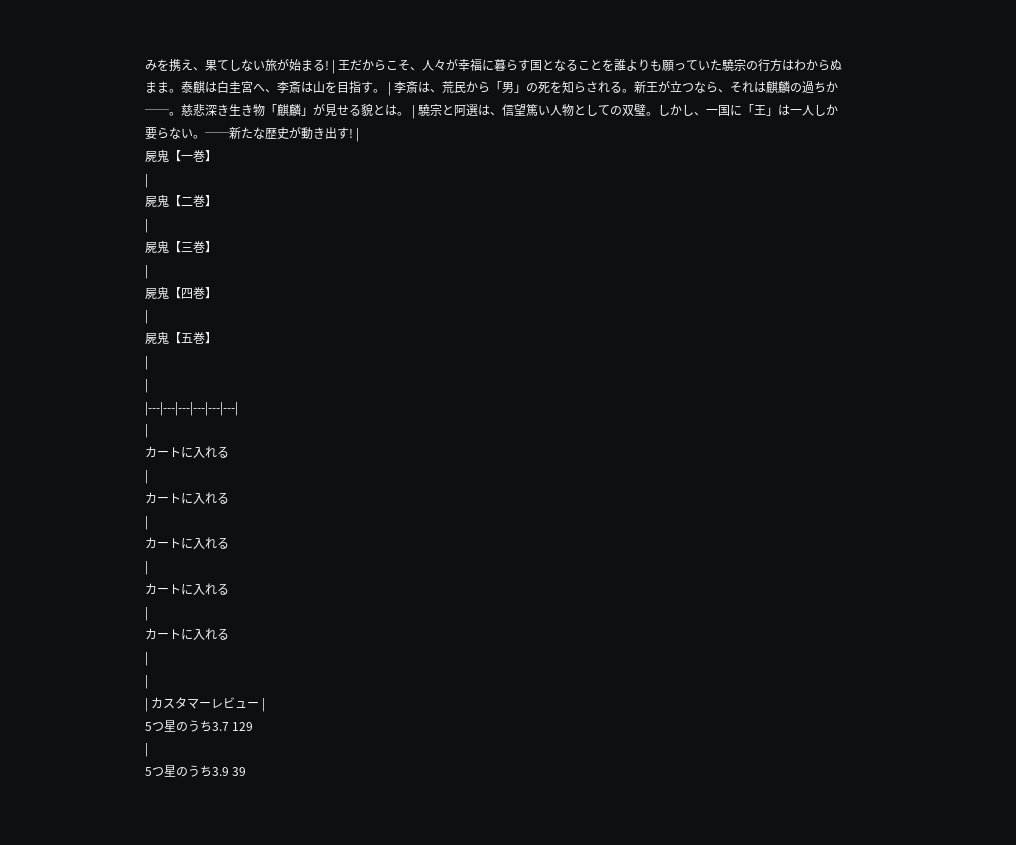みを携え、果てしない旅が始まる! | 王だからこそ、人々が幸福に暮らす国となることを誰よりも願っていた驍宗の行方はわからぬまま。泰麒は白圭宮へ、李斎は山を目指す。 | 李斎は、荒民から「男」の死を知らされる。新王が立つなら、それは麒麟の過ちか──。慈悲深き生き物「麒麟」が見せる貌とは。 | 驍宗と阿選は、信望篤い人物としての双璧。しかし、一国に「王」は一人しか要らない。──新たな歴史が動き出す! |
屍鬼【一巻】
|
屍鬼【二巻】
|
屍鬼【三巻】
|
屍鬼【四巻】
|
屍鬼【五巻】
|
|
|---|---|---|---|---|---|
|
カートに入れる
|
カートに入れる
|
カートに入れる
|
カートに入れる
|
カートに入れる
|
|
| カスタマーレビュー |
5つ星のうち3.7 129
|
5つ星のうち3.9 39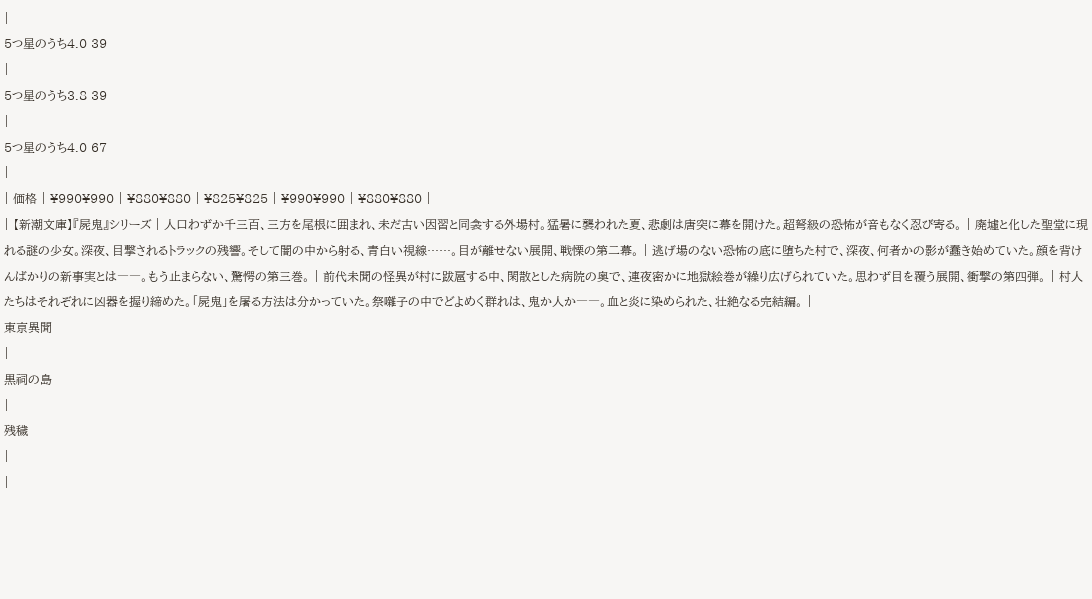|
5つ星のうち4.0 39
|
5つ星のうち3.8 39
|
5つ星のうち4.0 67
|
| 価格 | ¥990¥990 | ¥880¥880 | ¥825¥825 | ¥990¥990 | ¥880¥880 |
| 【新潮文庫】『屍鬼』シリーズ | 人口わずか千三百、三方を尾根に囲まれ、未だ古い因習と同衾する外場村。猛暑に襲われた夏、悲劇は唐突に幕を開けた。超弩級の恐怖が音もなく忍び寄る。 | 廃墟と化した聖堂に現れる謎の少女。深夜、目撃されるトラックの残響。そして闇の中から射る、青白い視線……。目が離せない展開、戦慄の第二幕。 | 逃げ場のない恐怖の底に堕ちた村で、深夜、何者かの影が蠢き始めていた。顔を背けんばかりの新事実とは――。もう止まらない、驚愕の第三巻。 | 前代未聞の怪異が村に跋扈する中、閑散とした病院の奥で、連夜密かに地獄絵巻が繰り広げられていた。思わず目を覆う展開、衝撃の第四弾。 | 村人たちはそれぞれに凶器を握り締めた。「屍鬼」を屠る方法は分かっていた。祭囃子の中でどよめく群れは、鬼か人か――。血と炎に染められた、壮絶なる完結編。 |
東亰異聞
|
黒祠の島
|
残穢
|
|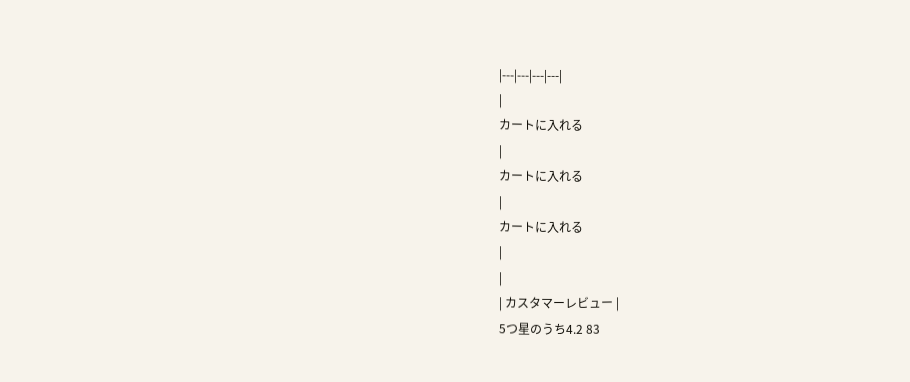|---|---|---|---|
|
カートに入れる
|
カートに入れる
|
カートに入れる
|
|
| カスタマーレビュー |
5つ星のうち4.2 83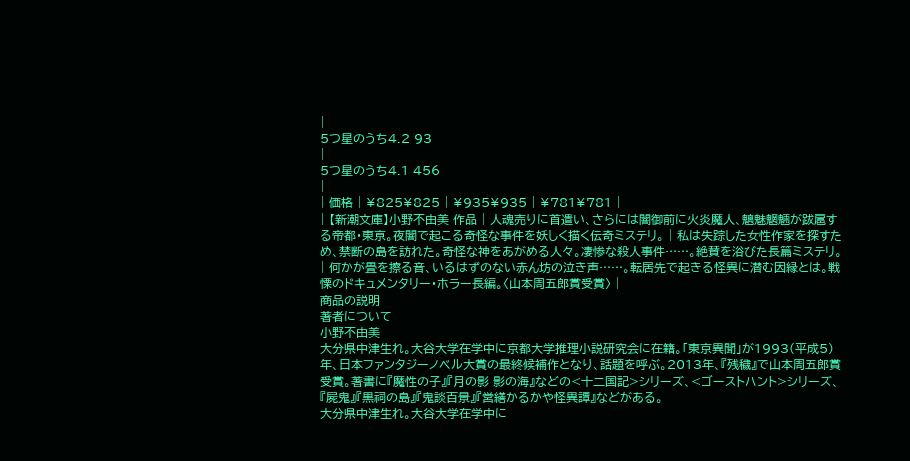|
5つ星のうち4.2 93
|
5つ星のうち4.1 456
|
| 価格 | ¥825¥825 | ¥935¥935 | ¥781¥781 |
| 【新潮文庫】小野不由美 作品 | 人魂売りに首遣い、さらには闇御前に火炎魔人、魑魅魍魎が跋扈する帝都・東亰。夜闇で起こる奇怪な事件を妖しく描く伝奇ミステリ。 | 私は失踪した女性作家を探すため、禁断の島を訪れた。奇怪な神をあがめる人々。凄惨な殺人事件……。絶賛を浴びた長篇ミステリ。 | 何かが畳を擦る音、いるはずのない赤ん坊の泣き声……。転居先で起きる怪異に潜む因縁とは。戦慄のドキュメンタリー・ホラー長編。〈山本周五郎賞受賞〉 |
商品の説明
著者について
小野不由美
大分県中津生れ。大谷大学在学中に京都大学推理小説研究会に在籍。「東京異聞」が1993(平成5)年、日本ファンタジーノベル大賞の最終候補作となり、話題を呼ぶ。2013年、『残穢』で山本周五郎賞受賞。著書に『魔性の子』『月の影 影の海』などの<十二国記>シリーズ、<ゴーストハント>シリーズ、『屍鬼』『黒祠の島』『鬼談百景』『営繕かるかや怪異譚』などがある。
大分県中津生れ。大谷大学在学中に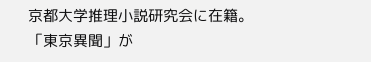京都大学推理小説研究会に在籍。「東京異聞」が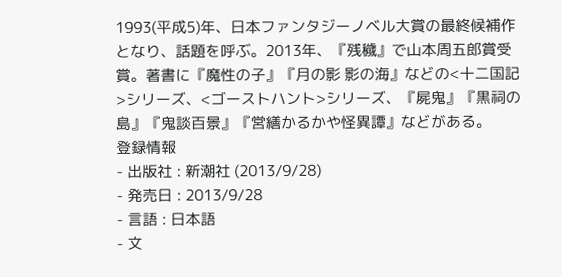1993(平成5)年、日本ファンタジーノベル大賞の最終候補作となり、話題を呼ぶ。2013年、『残穢』で山本周五郎賞受賞。著書に『魔性の子』『月の影 影の海』などの<十二国記>シリーズ、<ゴーストハント>シリーズ、『屍鬼』『黒祠の島』『鬼談百景』『営繕かるかや怪異譚』などがある。
登録情報
- 出版社 : 新潮社 (2013/9/28)
- 発売日 : 2013/9/28
- 言語 : 日本語
- 文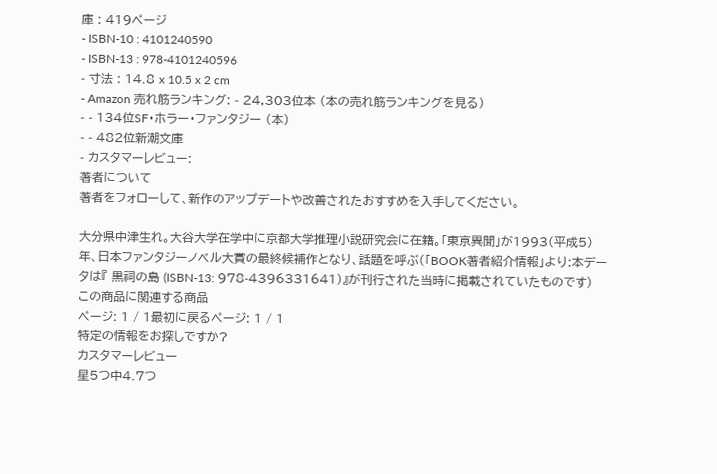庫 : 419ページ
- ISBN-10 : 4101240590
- ISBN-13 : 978-4101240596
- 寸法 : 14.8 x 10.5 x 2 cm
- Amazon 売れ筋ランキング: - 24,303位本 (本の売れ筋ランキングを見る)
- - 134位SF・ホラー・ファンタジー (本)
- - 482位新潮文庫
- カスタマーレビュー:
著者について
著者をフォローして、新作のアップデートや改善されたおすすめを入手してください。

大分県中津生れ。大谷大学在学中に京都大学推理小説研究会に在籍。「東亰異聞」が1993(平成5)年、日本ファンタジーノベル大賞の最終候補作となり、話題を呼ぶ(「BOOK著者紹介情報」より:本データは『 黒祠の島 (ISBN-13: 978-4396331641)』が刊行された当時に掲載されていたものです)
この商品に関連する商品
ページ: 1 / 1最初に戻るページ: 1 / 1
特定の情報をお探しですか?
カスタマーレビュー
星5つ中4.7つ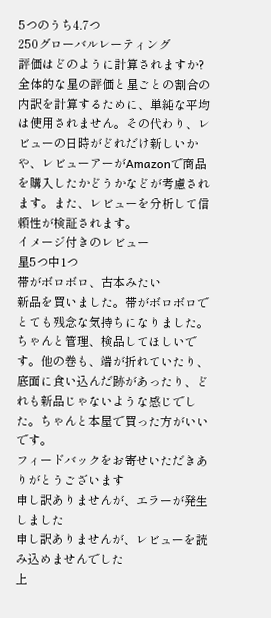5つのうち4.7つ
250グローバルレーティング
評価はどのように計算されますか?
全体的な星の評価と星ごとの割合の内訳を計算するために、単純な平均は使用されません。その代わり、レビューの日時がどれだけ新しいかや、レビューアーがAmazonで商品を購入したかどうかなどが考慮されます。また、レビューを分析して信頼性が検証されます。
イメージ付きのレビュー
星5つ中1つ
帯がボロボロ、古本みたい
新品を買いました。帯がボロボロでとても残念な気持ちになりました。ちゃんと管理、検品してほしいです。他の巻も、端が折れていたり、底面に食い込んだ跡があったり、どれも新品じゃないような感じでした。ちゃんと本屋で買った方がいいです。
フィードバックをお寄せいただきありがとうございます
申し訳ありませんが、エラーが発生しました
申し訳ありませんが、レビューを読み込めませんでした
上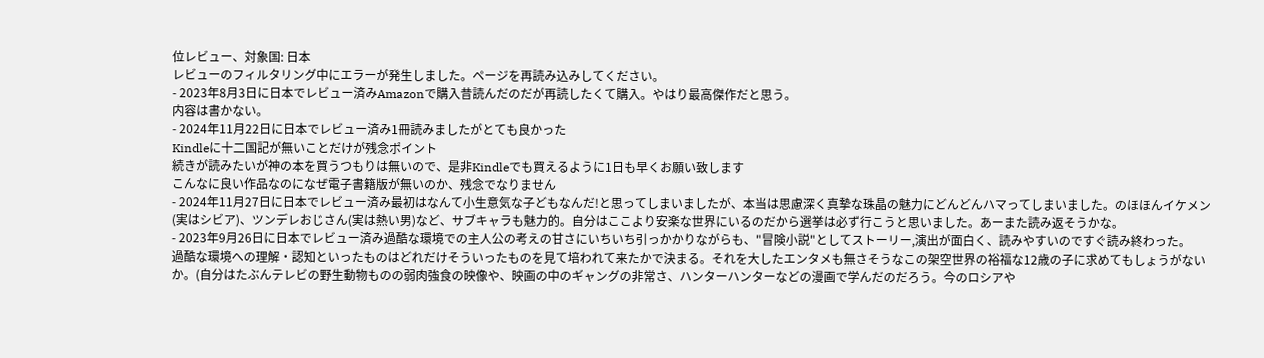位レビュー、対象国: 日本
レビューのフィルタリング中にエラーが発生しました。ページを再読み込みしてください。
- 2023年8月3日に日本でレビュー済みAmazonで購入昔読んだのだが再読したくて購入。やはり最高傑作だと思う。
内容は書かない。
- 2024年11月22日に日本でレビュー済み1冊読みましたがとても良かった
Kindleに十二国記が無いことだけが残念ポイント
続きが読みたいが神の本を買うつもりは無いので、是非Kindleでも買えるように1日も早くお願い致します
こんなに良い作品なのになぜ電子書籍版が無いのか、残念でなりません
- 2024年11月27日に日本でレビュー済み最初はなんて小生意気な子どもなんだ!と思ってしまいましたが、本当は思慮深く真摯な珠晶の魅力にどんどんハマってしまいました。のほほんイケメン(実はシビア)、ツンデレおじさん(実は熱い男)など、サブキャラも魅力的。自分はここより安楽な世界にいるのだから選挙は必ず行こうと思いました。あーまた読み返そうかな。
- 2023年9月26日に日本でレビュー済み過酷な環境での主人公の考えの甘さにいちいち引っかかりながらも、"冒険小説"としてストーリー,演出が面白く、読みやすいのですぐ読み終わった。
過酷な環境への理解・認知といったものはどれだけそういったものを見て培われて来たかで決まる。それを大したエンタメも無さそうなこの架空世界の裕福な12歳の子に求めてもしょうがないか。(自分はたぶんテレビの野生動物ものの弱肉強食の映像や、映画の中のギャングの非常さ、ハンターハンターなどの漫画で学んだのだろう。今のロシアや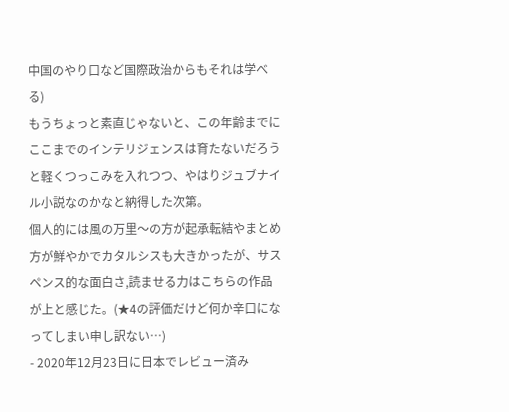中国のやり口など国際政治からもそれは学べる)
もうちょっと素直じゃないと、この年齢までにここまでのインテリジェンスは育たないだろうと軽くつっこみを入れつつ、やはりジュブナイル小説なのかなと納得した次第。
個人的には風の万里〜の方が起承転結やまとめ方が鮮やかでカタルシスも大きかったが、サスペンス的な面白さ,読ませる力はこちらの作品が上と感じた。(★4の評価だけど何か辛口になってしまい申し訳ない…)
- 2020年12月23日に日本でレビュー済み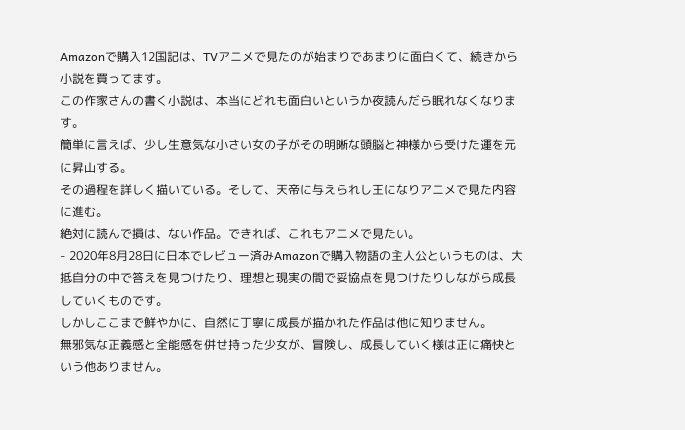Amazonで購入12国記は、TVアニメで見たのが始まりであまりに面白くて、続きから小説を買ってます。
この作家さんの書く小説は、本当にどれも面白いというか夜読んだら眠れなくなります。
簡単に言えば、少し生意気な小さい女の子がその明晰な頭脳と神様から受けた運を元に昇山する。
その過程を詳しく描いている。そして、天帝に与えられし王になりアニメで見た内容に進む。
絶対に読んで損は、ない作品。できれば、これもアニメで見たい。
- 2020年8月28日に日本でレビュー済みAmazonで購入物語の主人公というものは、大抵自分の中で答えを見つけたり、理想と現実の間で妥協点を見つけたりしながら成長していくものです。
しかしここまで鮮やかに、自然に丁寧に成長が描かれた作品は他に知りません。
無邪気な正義感と全能感を併せ持った少女が、冒険し、成長していく様は正に痛快という他ありません。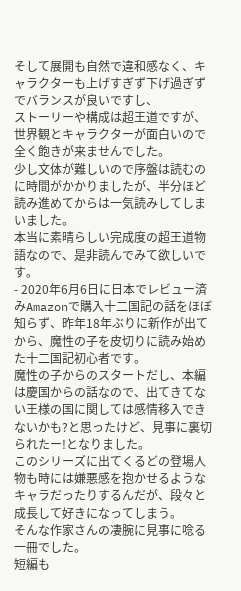そして展開も自然で違和感なく、キャラクターも上げすぎず下げ過ぎずでバランスが良いですし、
ストーリーや構成は超王道ですが、世界観とキャラクターが面白いので全く飽きが来ませんでした。
少し文体が難しいので序盤は読むのに時間がかかりましたが、半分ほど読み進めてからは一気読みしてしまいました。
本当に素晴らしい完成度の超王道物語なので、是非読んでみて欲しいです。
- 2020年6月6日に日本でレビュー済みAmazonで購入十二国記の話をほぼ知らず、昨年18年ぶりに新作が出てから、魔性の子を皮切りに読み始めた十二国記初心者です。
魔性の子からのスタートだし、本編は慶国からの話なので、出てきてない王様の国に関しては感情移入できないかも?と思ったけど、見事に裏切られたー!となりました。
このシリーズに出てくるどの登場人物も時には嫌悪感を抱かせるようなキャラだったりするんだが、段々と成長して好きになってしまう。
そんな作家さんの凄腕に見事に唸る一冊でした。
短編も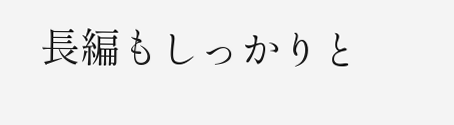長編もしっかりと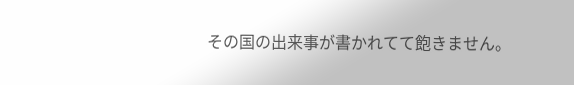その国の出来事が書かれてて飽きません。